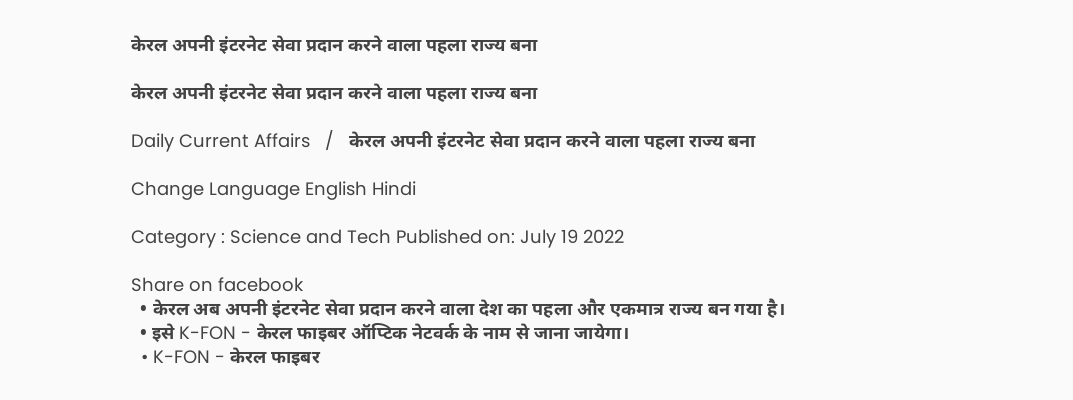केरल अपनी इंटरनेट सेवा प्रदान करने वाला पहला राज्य बना

केरल अपनी इंटरनेट सेवा प्रदान करने वाला पहला राज्य बना

Daily Current Affairs   /   केरल अपनी इंटरनेट सेवा प्रदान करने वाला पहला राज्य बना

Change Language English Hindi

Category : Science and Tech Published on: July 19 2022

Share on facebook
  • केरल अब अपनी इंटरनेट सेवा प्रदान करने वाला देश का पहला और एकमात्र राज्य बन गया है।
  • इसे K-FON - केरल फाइबर ऑप्टिक नेटवर्क के नाम से जाना जायेगा।
  • K-FON - केरल फाइबर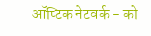ऑप्टिक नेटवर्क - को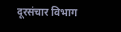दूरसंचार विभाग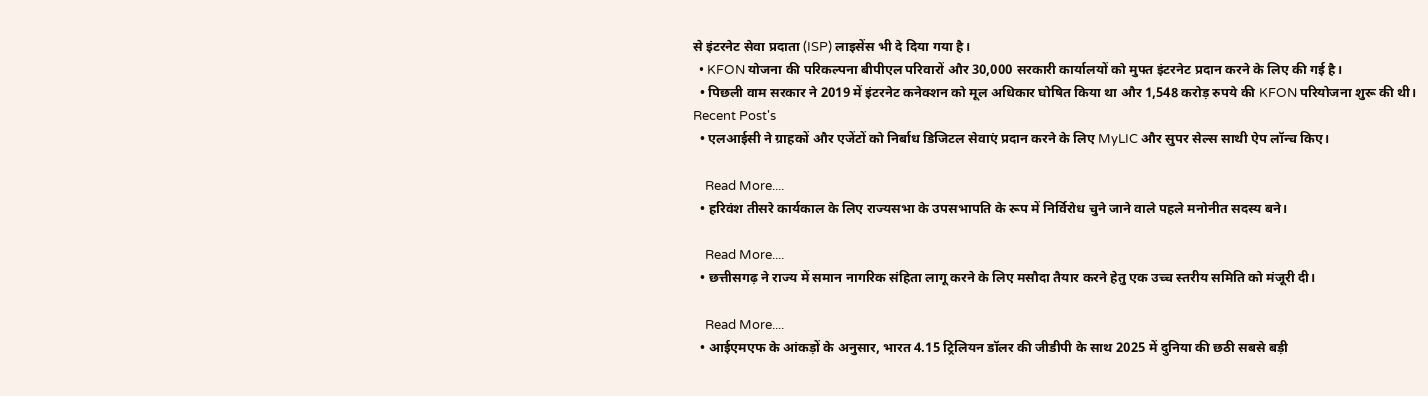से इंटरनेट सेवा प्रदाता (ISP) लाइसेंस भी दे दिया गया है।
  • KFON योजना की परिकल्पना बीपीएल परिवारों और 30,000 सरकारी कार्यालयों को मुफ्त इंटरनेट प्रदान करने के लिए की गई है।
  • पिछली वाम सरकार ने 2019 में इंटरनेट कनेक्शन को मूल अधिकार घोषित किया था और 1,548 करोड़ रुपये की KFON परियोजना शुरू की थी।
Recent Post's
  • एलआईसी ने ग्राहकों और एजेंटों को निर्बाध डिजिटल सेवाएं प्रदान करने के लिए MyLIC और सुपर सेल्स साथी ऐप लॉन्च किए।

    Read More....
  • हरिवंश तीसरे कार्यकाल के लिए राज्यसभा के उपसभापति के रूप में निर्विरोध चुने जाने वाले पहले मनोनीत सदस्य बने।

    Read More....
  • छत्तीसगढ़ ने राज्य में समान नागरिक संहिता लागू करने के लिए मसौदा तैयार करने हेतु एक उच्च स्तरीय समिति को मंजूरी दी।

    Read More....
  • आईएमएफ के आंकड़ों के अनुसार, भारत 4.15 ट्रिलियन डॉलर की जीडीपी के साथ 2025 में दुनिया की छठी सबसे बड़ी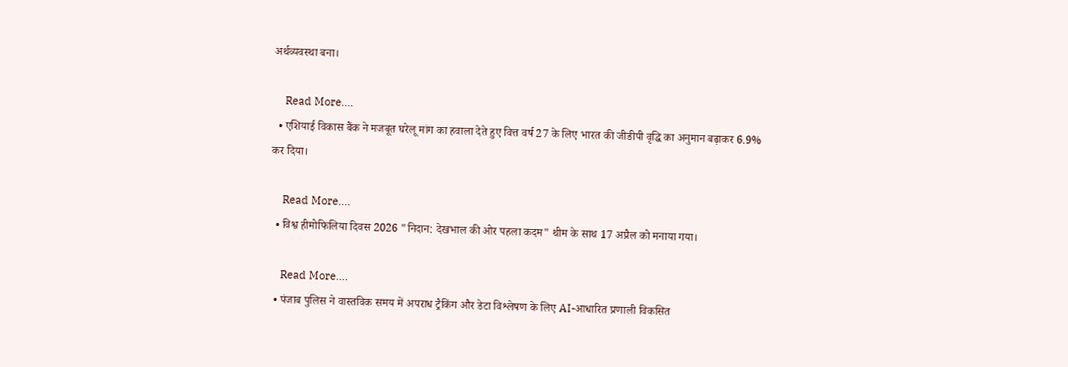अर्थव्यवस्था बना।

    Read More....
  • एशियाई विकास बैंक ने मजबूत घरेलू मांग का हवाला देते हुए वित्त वर्ष 27 के लिए भारत की जीडीपी वृद्धि का अनुमान बढ़ाकर 6.9% कर दिया।

    Read More....
  • विश्व हीमोफिलिया दिवस 2026 "निदान: देखभाल की ओर पहला कदम" थीम के साथ 17 अप्रैल को मनाया गया।

    Read More....
  • पंजाब पुलिस ने वास्तविक समय में अपराध ट्रैकिंग और डेटा विश्लेषण के लिए AI-आधारित प्रणाली विकसित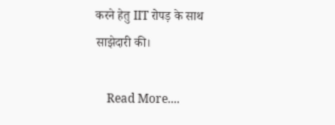करने हेतु IIT रोपड़ के साथ साझेदारी की।

    Read More....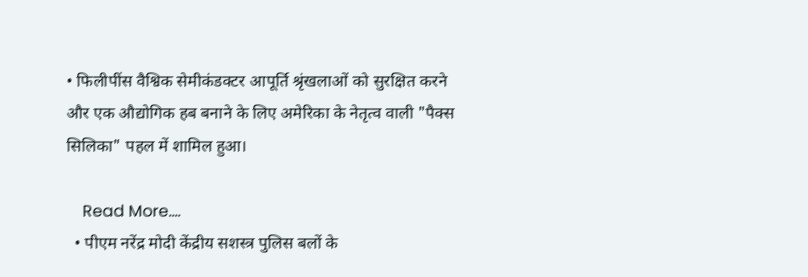• फिलीपींस वैश्विक सेमीकंडक्टर आपूर्ति श्रृंखलाओं को सुरक्षित करने और एक औद्योगिक हब बनाने के लिए अमेरिका के नेतृत्व वाली "पैक्स सिलिका" पहल में शामिल हुआ।

    Read More....
  • पीएम नरेंद्र मोदी केंद्रीय सशस्त्र पुलिस बलों के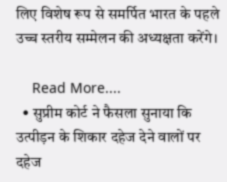लिए विशेष रूप से समर्पित भारत के पहले उच्च स्तरीय सम्मेलन की अध्यक्षता करेंगे।

    Read More....
  • सुप्रीम कोर्ट ने फैसला सुनाया कि उत्पीड़न के शिकार दहेज देने वालों पर दहेज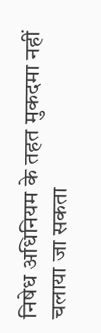निषेध अधिनियम के तहत मुकदमा नहीं चलाया जा सकता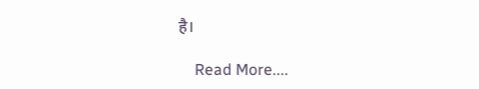है।

    Read More....